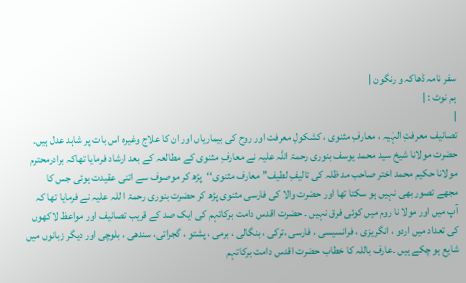سفر نامہ ڈھاکہ و رنگون |
ہم نوٹ : |
|
تصانیف معرفتِ الہٰیہ ، معارفِ مثنوی ، کشکولِ معرفت اور روح کی بیماریاں اور ان کا علاج وغیرہ اس بات پر شاہد عدل ہیں۔ حضرت مولانا شیخ سید محمد یوسف بنوری رحمۃ اللہ علیہ نے معارفِ مثنوی کے مطالعہ کے بعد ارشاد فرمایا تھاکہ برادرمحترم مولانا حکیم محمد اختر صاحب مد ظلہ کی تالیفِ لطیف’’ معارف مثنوی‘‘پڑھ کر موصوف سے اتنی عقیدت ہوئی جس کا مجھے تصور بھی نہیں ہو سکتا تھا اور حضرت والا کی فارسی مثنوی پڑھ کر حضرت بنوری رحمۃ ا للہ علیہ نے فرمایا تھا کہ آپ میں اور مولا نا روم میں کوئی فرق نہیں ۔ حضرت اقدس دامت برکاتہم کی ایک صد کے قریب تصانیف اور مواعظ لاکھوں کی تعداد میں اردو ، انگریزی ، فرانسیسی ، فارسی ،ترکی ، بنگالی ، برمی ، پشتو ، گجراتی، سندھی ، بلوچی اور دیگر زبانوں میں شایع ہو چکے ہیں ۔عارف باللہ کا خطاب حضرت اقدس دامت برکاتہم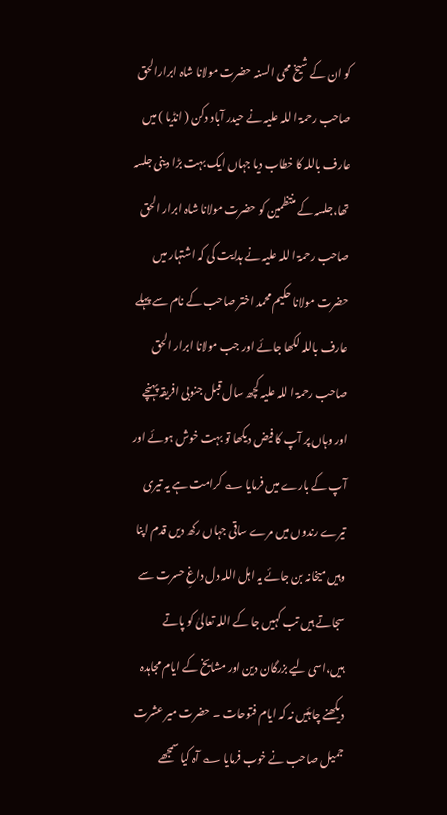کو ان کے شیخ محی السنہ حضرت مولانا شاہ ابرارالحق صاحب رحمۃ ا للہ علیہ نے حیدر آباد دکن ( انڈیا ) میں عارف باللہ کا خطاب دیا جہاں ایک بہت بڑا دینی جلسہ تھا،جلسہ کے منتظمین کو حضرت مولانا شاہ ابرار الحق صاحب رحمۃ ا للہ علیہ نے ہدایت کی کہ اشتہار میں حضرت مولانا حکیم محمد اختر صاحب کے نام سے پہلے عارف باللہ لکھا جائے اور جب مولانا ابرار الحق صاحب رحمۃ ا للہ علیہ کچھ سال قبل جنوبی افریقہ پہنچے اور وہاں پر آپ کا فیض دیکھا تو بہت خوش ہوئے اور آپ کے بارے میں فرمایا ؎ کرامت ہے یہ تیری تیرے رندوں میں مرے ساقی جہاں رکھ دیں قدم اپنا وہیں میخانہ بن جائے یہ اہل اللہ دل داغِ حسرت سے سجاتے ہیں تب کہیں جا کے اللہ تعالیٰ کو پاتے ہیں،اسی لیے بزرگان دین اور مشایخ کے ایام مجاہدہ دیکھنے چاہئیں نہ کہ ایام فتوحات ۔ حضرت میر عشرت جمیل صاحب نے خوب فرمایا ؎ آہ کیا سمجھے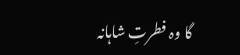گا وہ فطرتِ شاہانہ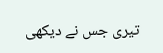تیری جس نے دیکھی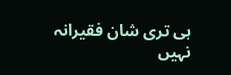ہی تری شان فقیرانہ نہیں